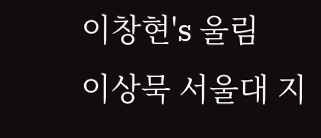이창현's 울림
이상묵 서울대 지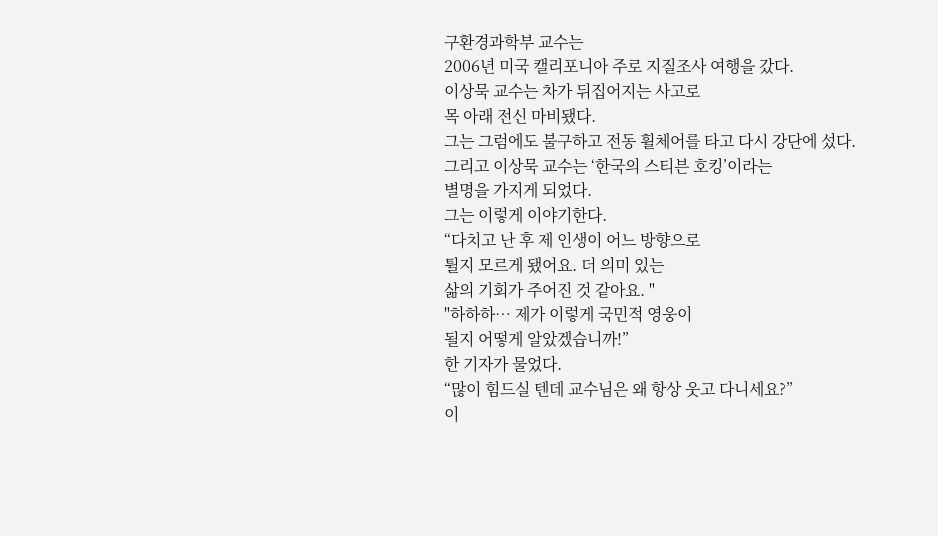구환경과학부 교수는
2006년 미국 캘리포니아 주로 지질조사 여행을 갔다.
이상묵 교수는 차가 뒤집어지는 사고로
목 아래 전신 마비됐다.
그는 그럼에도 불구하고 전동 휠체어를 타고 다시 강단에 섰다.
그리고 이상묵 교수는 ‘한국의 스티븐 호킹’이라는
별명을 가지게 되었다.
그는 이렇게 이야기한다.
“다치고 난 후 제 인생이 어느 방향으로
튈지 모르게 됐어요. 더 의미 있는
삶의 기회가 주어진 것 같아요. "
"하하하… 제가 이렇게 국민적 영웅이
될지 어떻게 알았겠습니까!”
한 기자가 물었다.
“많이 힘드실 텐데 교수님은 왜 항상 웃고 다니세요?”
이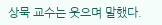상묵 교수는 웃으며 말했다.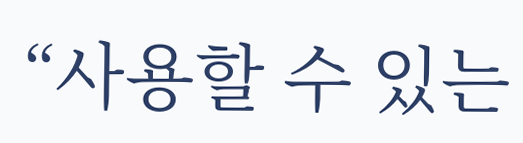“사용할 수 있는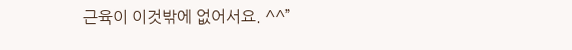근육이 이것밖에 없어서요. ^^”